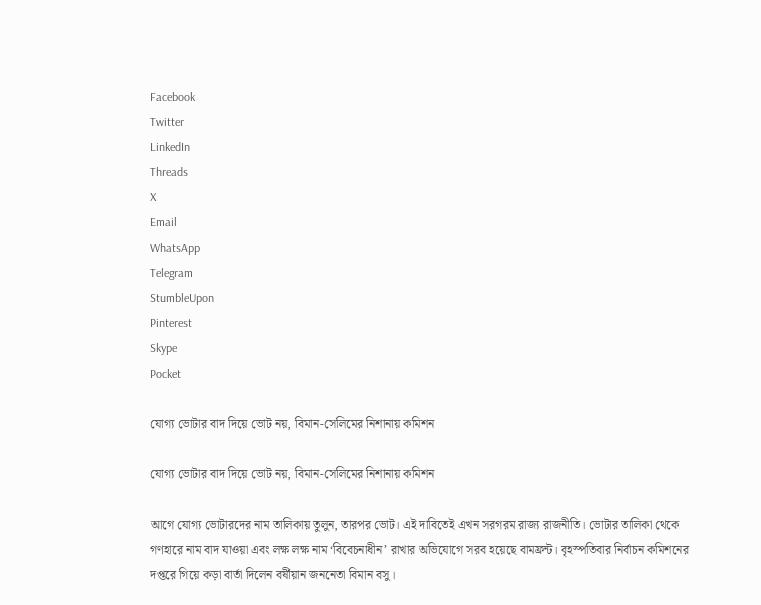Facebook
Twitter
LinkedIn
Threads
X
Email
WhatsApp
Telegram
StumbleUpon
Pinterest
Skype
Pocket

যোগ্য ভোটার বাদ দিয়ে ভোট নয়, বিমান-সেলিমের নিশানায় কমিশন

যোগ্য ভোটার বাদ দিয়ে ভোট নয়, বিমান-সেলিমের নিশানায় কমিশন

আগে যোগ্য ভোটারদের নাম তালিকায় তুলুন, তারপর ভোট। এই দাবিতেই এখন সরগরম রাজ্য রাজনীতি। ভোটার তালিকা থেকে গণহারে নাম বাদ যাওয়া এবং লক্ষ লক্ষ নাম ‘বিবেচনাধীন’ রাখার অভিযোগে সরব হয়েছে বামফ্রন্ট। বৃহস্পতিবার নির্বাচন কমিশনের দপ্তরে গিয়ে কড়া বার্তা দিলেন বর্ষীয়ান জননেতা বিমান বসু।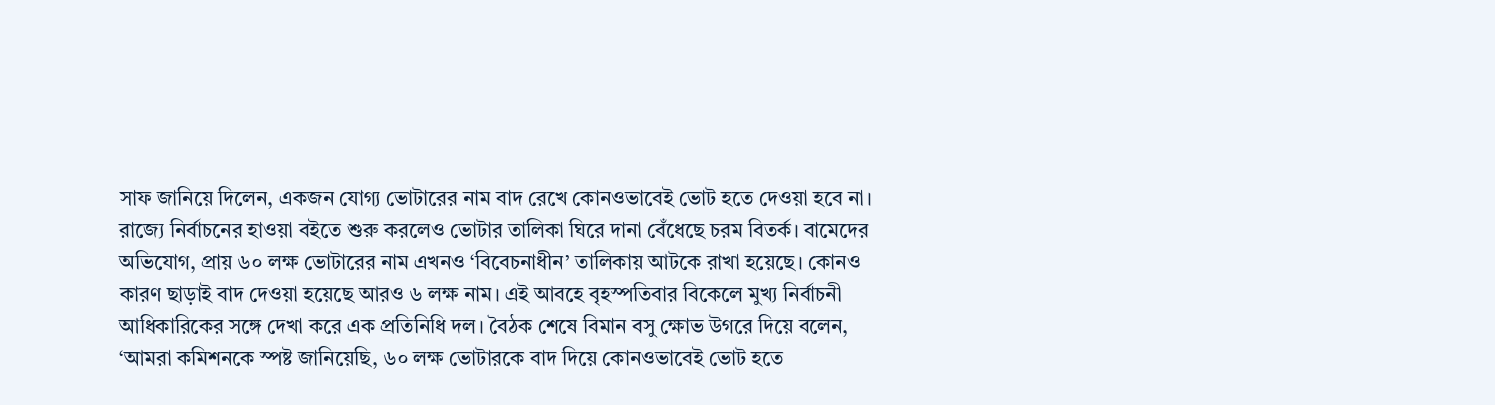সাফ জানিয়ে দিলেন, একজন যোগ্য ভোটারের নাম বাদ রেখে কোনওভাবেই ভোট হতে দেওয়া হবে না। রাজ্যে নির্বাচনের হাওয়া বইতে শুরু করলেও ভোটার তালিকা ঘিরে দানা বেঁধেছে চরম বিতর্ক। বামেদের অভিযোগ, প্রায় ৬০ লক্ষ ভোটারের নাম এখনও ‘বিবেচনাধীন’ তালিকায় আটকে রাখা হয়েছে। কোনও কারণ ছাড়াই বাদ দেওয়া হয়েছে আরও ৬ লক্ষ নাম। এই আবহে বৃহস্পতিবার বিকেলে মুখ্য নির্বাচনী আধিকারিকের সঙ্গে দেখা করে এক প্রতিনিধি দল। বৈঠক শেষে বিমান বসু ক্ষোভ উগরে দিয়ে বলেন, ‘আমরা কমিশনকে স্পষ্ট জানিয়েছি, ৬০ লক্ষ ভোটারকে বাদ দিয়ে কোনওভাবেই ভোট হতে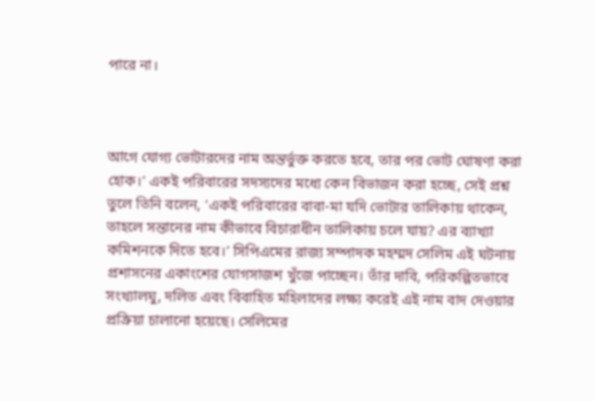পারে না।



আগে যোগ্য ভোটারদের নাম অন্তর্ভুক্ত করতে হবে, তার পর ভোট ঘোষণা করা হোক।’ একই পরিবারের সদস্যদের মধ্যে কেন বিভাজন করা হচ্ছে, সেই প্রশ্ন তুলে তিনি বলেন, ‘একই পরিবারের বাবা-মা যদি ভোটার তালিকায় থাকেন, তাহলে সন্তানের নাম কীভাবে বিচারাধীন তালিকায় চলে যায়? এর ব্যাখ্যা কমিশনকে দিতে হবে।’ সিপিএমের রাজ্য সম্পাদক মহম্মদ সেলিম এই ঘটনায় প্রশাসনের একাংশের যোগসাজশ খুঁজে পাচ্ছেন। তাঁর দাবি, পরিকল্পিতভাবে সংখ্যালঘু, দলিত এবং বিবাহিত মহিলাদের লক্ষ্য করেই এই নাম বাদ দেওয়ার প্রক্রিয়া চালানো হয়েছে। সেলিমের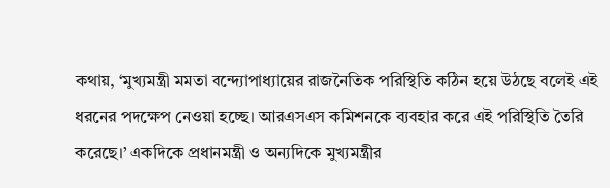কথায়, ‘মুখ্যমন্ত্রী মমতা বন্দ্যোপাধ্যায়ের রাজনৈতিক পরিস্থিতি কঠিন হয়ে উঠছে বলেই এই ধরনের পদক্ষেপ নেওয়া হচ্ছে। আরএসএস কমিশনকে ব্যবহার করে এই পরিস্থিতি তৈরি করেছে।’ একদিকে প্রধানমন্ত্রী ও অন্যদিকে মুখ্যমন্ত্রীর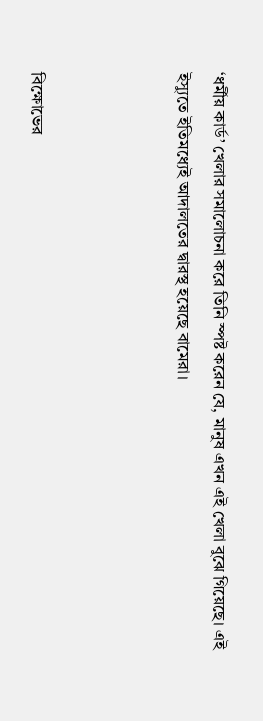‘ধর্মীয় কার্ড’ খেলার সমালোচনা করে তিনি স্পষ্ট করেন যে, মানুষ এখন এই খেলা বুঝে গিয়েছে। এই ইস্যুতে ইতিমধ্যেই আদালতের দ্বারস্থ হয়েছে বামেরা।



বিক্ষোভের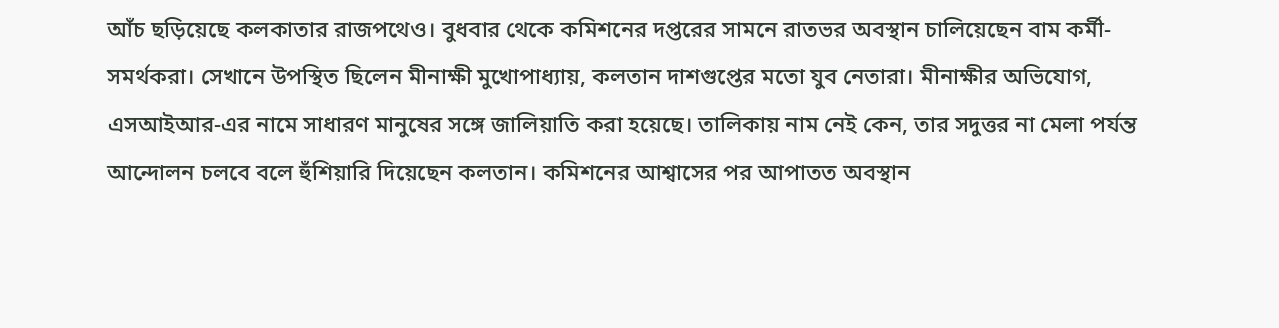আঁচ ছড়িয়েছে কলকাতার রাজপথেও। বুধবার থেকে কমিশনের দপ্তরের সামনে রাতভর অবস্থান চালিয়েছেন বাম কর্মী-সমর্থকরা। সেখানে উপস্থিত ছিলেন মীনাক্ষী মুখোপাধ্যায়, কলতান দাশগুপ্তের মতো যুব নেতারা। মীনাক্ষীর অভিযোগ, এসআইআর-এর নামে সাধারণ মানুষের সঙ্গে জালিয়াতি করা হয়েছে। তালিকায় নাম নেই কেন, তার সদুত্তর না মেলা পর্যন্ত আন্দোলন চলবে বলে হুঁশিয়ারি দিয়েছেন কলতান। কমিশনের আশ্বাসের পর আপাতত অবস্থান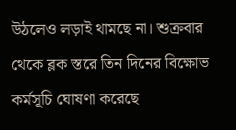উঠলেও লড়াই থামছে না। শুক্রবার থেকে ব্লক স্তরে তিন দিনের বিক্ষোভ কর্মসূচি ঘোষণা করেছে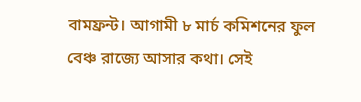বামফ্রন্ট। আগামী ৮ মার্চ কমিশনের ফুল বেঞ্চ রাজ্যে আসার কথা। সেই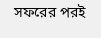সফরের পরই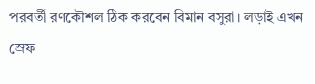পরবর্তী রণকৌশল ঠিক করবেন বিমান বসুরা। লড়াই এখন স্রেফ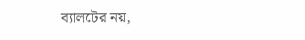ব্যালটের নয়,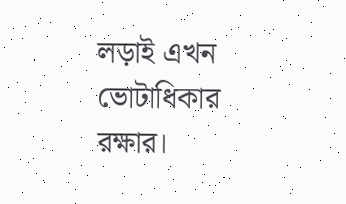লড়াই এখন ভোটাধিকার রক্ষার।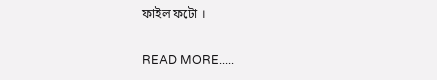ফাইল ফটো ।

READ MORE.....